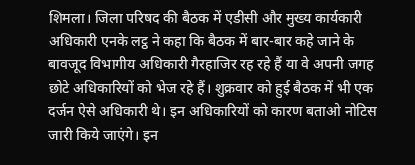शिमला। जिला परिषद की बैठक में एडीसी और मुख्य कार्यकारी अधिकारी एनके लट्ठ ने कहा कि बैठक में बार-बार कहे जाने के बावजूद विभागीय अधिकारी गैरहाजिर रह रहे हैं या वे अपनी जगह छोटे अधिकारियों को भेज रहे हैं। शुक्रवार को हुई बैठक में भी एक दर्जन ऐसे अधिकारी थे। इन अधिकारियों को कारण बताओ नोटिस जारी किये जाएंगे। इन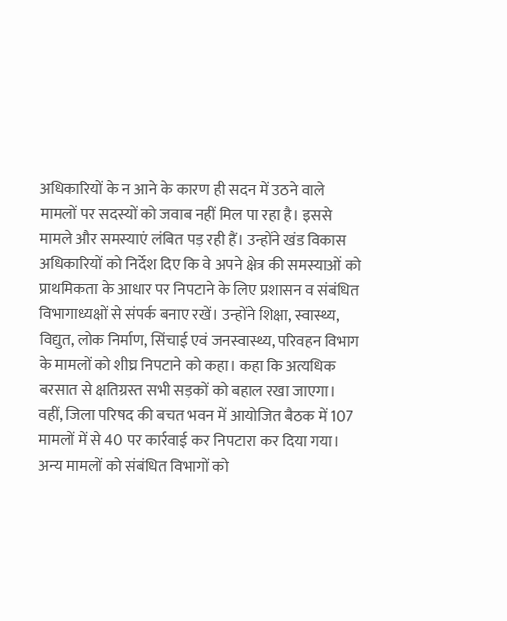अधिकारियों के न आने के कारण ही सदन में उठने वाले मामलों पर सदस्यों को जवाब नहीं मिल पा रहा है। इससे मामले और समस्याएं लंबित पड़ रही हैं। उन्होंने खंड विकास अधिकारियों को निर्देश दिए कि वे अपने क्षेत्र की समस्याओं को प्राथमिकता के आधार पर निपटाने के लिए प्रशासन व संबंधित विभागाध्यक्षों से संपर्क बनाए रखें। उन्होंने शिक्षा, स्वास्थ्य, विद्युत, लोक निर्माण, सिंचाई एवं जनस्वास्थ्य, परिवहन विभाग के मामलों को शीघ्र निपटाने को कहा। कहा कि अत्यधिक बरसात से क्षतिग्रस्त सभी सड़कों को बहाल रखा जाएगा।
वहीं, जिला परिषद की बचत भवन में आयोजित बैठक में 107 मामलों में से 40 पर कार्रवाई कर निपटारा कर दिया गया। अन्य मामलों को संबंधित विभागों को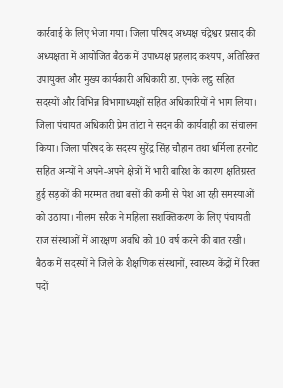कार्रवाई के लिए भेजा गया। जिला परिषद अध्यक्ष चंद्रेश्वर प्रसाद की अध्यक्षता में आयोजित बैठक में उपाध्यक्ष प्रहलाद कश्यप, अतिरिक्त उपायुक्त और मुख्य कार्यकारी अधिकारी डा. एनके लट्ठ सहित सदस्यों और विभिन्न विभागाध्यक्षों सहित अधिकारियों ने भाग लिया।
जिला पंचायत अधिकारी प्रेम तांटा ने सदन की कार्यवाही का संचालन किया। जिला परिषद के सदस्य सुरेंद्र सिंह चौहान तथा धर्मिला हरनोट सहित अन्यों ने अपने-अपने क्षेत्रों में भारी बारिश के कारण क्षतिग्रस्त हुई सड़कों की मरम्मत तथा बसों की कमी से पेश आ रही समस्याओं को उठाया। नीलम सरैक ने महिला सशक्तिकरण के लिए पंचायती राज संस्थाओं में आरक्षण अवधि को 10 वर्ष करने की बात रखी।
बैठक में सदस्यों ने जिले के शैक्षणिक संस्थानों, स्वास्थ्य केंद्रों में रिक्त पदों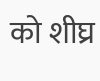को शीघ्र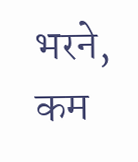भरने, कम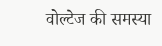वोल्टेज की समस्या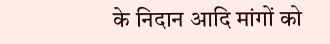के निदान आदि मांगों को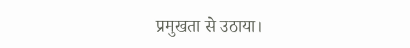प्रमुखता से उठाया।